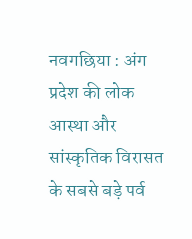नवगछिया : अंग प्रदेश की लोक आस्था और सांस्कृतिक विरासत के सबसे बड़े पर्व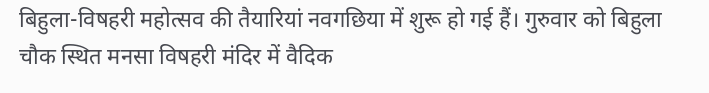बिहुला-विषहरी महोत्सव की तैयारियां नवगछिया में शुरू हो गई हैं। गुरुवार को बिहुला चौक स्थित मनसा विषहरी मंदिर में वैदिक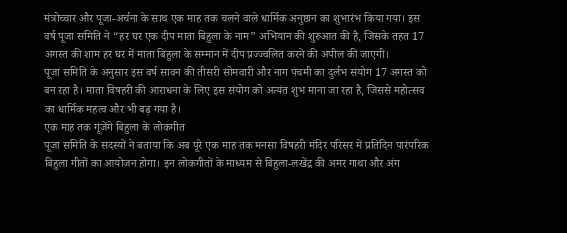मंत्रोच्चार और पूजा-अर्चना के साथ एक माह तक चलने वाले धार्मिक अनुष्ठान का शुभारंभ किया गया। इस वर्ष पूजा समिति ने “हर घर एक दीप माता बिहुला के नाम” अभियान की शुरुआत की है, जिसके तहत 17 अगस्त की शाम हर घर में माता बिहुला के सम्मान में दीप प्रज्ज्वलित करने की अपील की जाएगी।
पूजा समिति के अनुसार इस वर्ष सावन की तीसरी सोमवारी और नाग पंचमी का दुर्लभ संयोग 17 अगस्त को बन रहा है। माता विषहरी की आराधना के लिए इस संयोग को अत्यंत शुभ माना जा रहा है, जिससे महोत्सव का धार्मिक महत्व और भी बढ़ गया है।
एक माह तक गूंजेंगे बिहुला के लोकगीत
पूजा समिति के सदस्यों ने बताया कि अब पूरे एक माह तक मनसा विषहरी मंदिर परिसर में प्रतिदिन पारंपरिक बिहुला गीतों का आयोजन होगा। इन लोकगीतों के माध्यम से बिहुला-लखेंद्र की अमर गाथा और अंग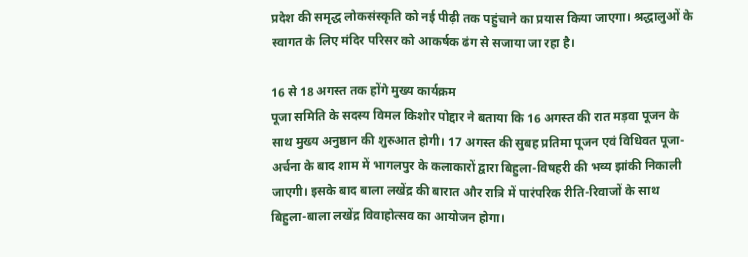प्रदेश की समृद्ध लोकसंस्कृति को नई पीढ़ी तक पहुंचाने का प्रयास किया जाएगा। श्रद्धालुओं के स्वागत के लिए मंदिर परिसर को आकर्षक ढंग से सजाया जा रहा है।

16 से 18 अगस्त तक होंगे मुख्य कार्यक्रम
पूजा समिति के सदस्य विमल किशोर पोद्दार ने बताया कि 16 अगस्त की रात मड़वा पूजन के साथ मुख्य अनुष्ठान की शुरुआत होगी। 17 अगस्त की सुबह प्रतिमा पूजन एवं विधिवत पूजा-अर्चना के बाद शाम में भागलपुर के कलाकारों द्वारा बिहुला-विषहरी की भव्य झांकी निकाली जाएगी। इसके बाद बाला लखेंद्र की बारात और रात्रि में पारंपरिक रीति-रिवाजों के साथ बिहुला-बाला लखेंद्र विवाहोत्सव का आयोजन होगा।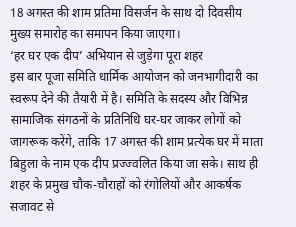18 अगस्त की शाम प्रतिमा विसर्जन के साथ दो दिवसीय मुख्य समारोह का समापन किया जाएगा।
‘हर घर एक दीप’ अभियान से जुड़ेगा पूरा शहर
इस बार पूजा समिति धार्मिक आयोजन को जनभागीदारी का स्वरूप देने की तैयारी में है। समिति के सदस्य और विभिन्न सामाजिक संगठनों के प्रतिनिधि घर-घर जाकर लोगों को जागरूक करेंगे, ताकि 17 अगस्त की शाम प्रत्येक घर में माता बिहुला के नाम एक दीप प्रज्ज्वलित किया जा सके। साथ ही शहर के प्रमुख चौक-चौराहों को रंगोलियों और आकर्षक सजावट से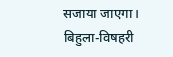सजाया जाएगा।
बिहुला-विषहरी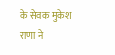के सेवक मुकेश राणा ने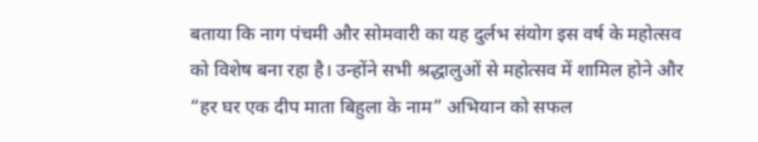बताया कि नाग पंचमी और सोमवारी का यह दुर्लभ संयोग इस वर्ष के महोत्सव को विशेष बना रहा है। उन्होंने सभी श्रद्धालुओं से महोत्सव में शामिल होने और “हर घर एक दीप माता बिहुला के नाम” अभियान को सफल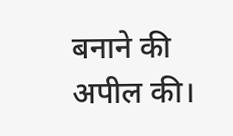बनाने की अपील की।